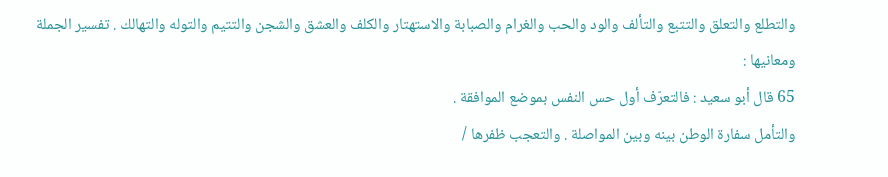والتطلع والتعلق والتتبع والتألف والود والحب والغرام والصبابة والاستهتار والكلف والعشق والشجن والتتيم والتوله والتهالك . تفسير الجملة ومعانيها :
65 قال أبو سعيد : فالتعرّف أول حس النفس بموضع الموافقة .
والتأمل سفارة الوطن بينه وبين المواصلة . والتعجب ظفرها /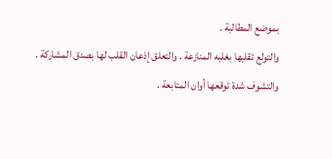بموضع المطالبة .
والتولع تقلبها بغلبه المنازعة . والتعلق إذعان القلب لها بصدق المشاركة .
والتشوف شدة توقعها أوان المتابعة .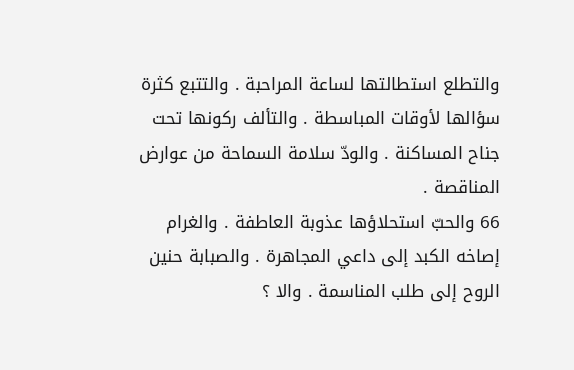والتطلع استطالتها لساعة المراحبة . والتتبع كثرة سؤالها لأوقات المباسطة . والتألف ركونها تحت جناح المساكنة . والودّ سلامة السماحة من عوارض المناقصة .
66 والحبّ استحلاؤها عذوبة العاطفة . والغرام إصاخه الكبد إلى داعي المجاهرة . والصبابة حنين الروح إلى طلب المناسمة . والا ؟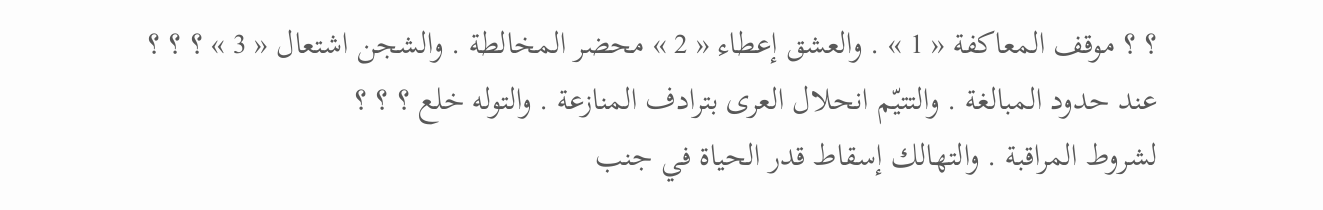؟ ؟ موقف المعاكفة « 1 » . والعشق إعطاء « 2 » محضر المخالطة . والشجن اشتعال « 3 » ؟ ؟ ؟
عند حدود المبالغة . والتتيّم انحلال العرى بترادف المنازعة . والتوله خلع ؟ ؟ ؟
لشروط المراقبة . والتهالك إسقاط قدر الحياة في جنب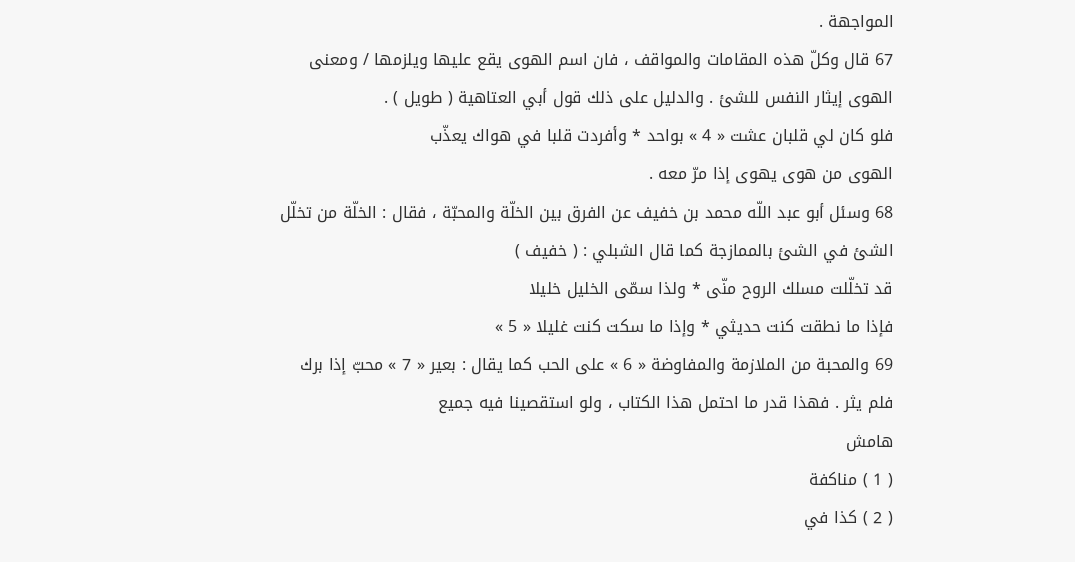المواجهة .
67 قال وكلّ هذه المقامات والمواقف ، فان اسم الهوى يقع عليها ويلزمها / ومعنى الهوى إيثار النفس للشئ . والدليل على ذلك قول أبي العتاهية ( طويل ) .
فلو كان لي قلبان عشت « 4 » بواحد * وأفردت قلبا في هواك يعذّب
الهوى من هوى يهوى إذا مرّ معه .
68 وسئل أبو عبد اللّه محمد بن خفيف عن الفرق بين الخلّة والمحبّة ، فقال : الخلّة من تخلّل الشئ في الشئ بالممازجة كما قال الشبلي : ( خفيف )
قد تخلّلت مسلك الروح منّى * ولذا سمّى الخليل خليلا
فإذا ما نطقت كنت حديثي * وإذا ما سكت كنت غليلا « 5 »
69 والمحبة من الملازمة والمفاوضة « 6 » على الحب كما يقال : بعير « 7 » محبّ إذا برك فلم يثر . فهذا قدر ما احتمل هذا الكتاب ، ولو استقصينا فيه جميع
هامش
( 1 ) مناكفة
( 2 ) كذا في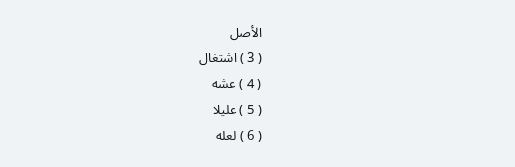الأصل
( 3 ) اشتغال
( 4 ) عشه
( 5 ) عليلا
( 6 ) لعله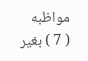مواظبه
( 7 ) بغير